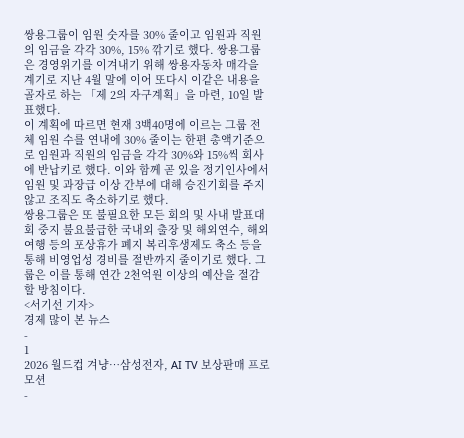쌍용그룹이 임원 숫자를 30% 줄이고 임원과 직원의 임금을 각각 30%, 15% 깎기로 했다. 쌍용그룹은 경영위기를 이겨내기 위해 쌍용자동차 매각을 계기로 지난 4월 말에 이어 또다시 이같은 내용을 골자로 하는 「제 2의 자구계획」을 마련, 10일 발표했다.
이 계획에 따르면 현재 3백40명에 이르는 그룹 전체 임원 수를 연내에 30% 줄이는 한편 총액기준으로 임원과 직원의 임금을 각각 30%와 15%씩 회사에 반납키로 했다. 이와 함께 곧 있을 정기인사에서 임원 및 과장급 이상 간부에 대해 승진기회를 주지 않고 조직도 축소하기로 했다.
쌍용그룹은 또 불필요한 모든 회의 및 사내 발표대회 중지 불요불급한 국내외 출장 및 해외연수, 해외여행 등의 포상휴가 폐지 복리후생제도 축소 등을 통해 비영업성 경비를 절반까지 줄이기로 했다. 그룹은 이를 통해 연간 2천억원 이상의 예산을 절감할 방침이다.
<서기선 기자>
경제 많이 본 뉴스
-
1
2026 월드컵 겨냥…삼성전자, AI TV 보상판매 프로모션
-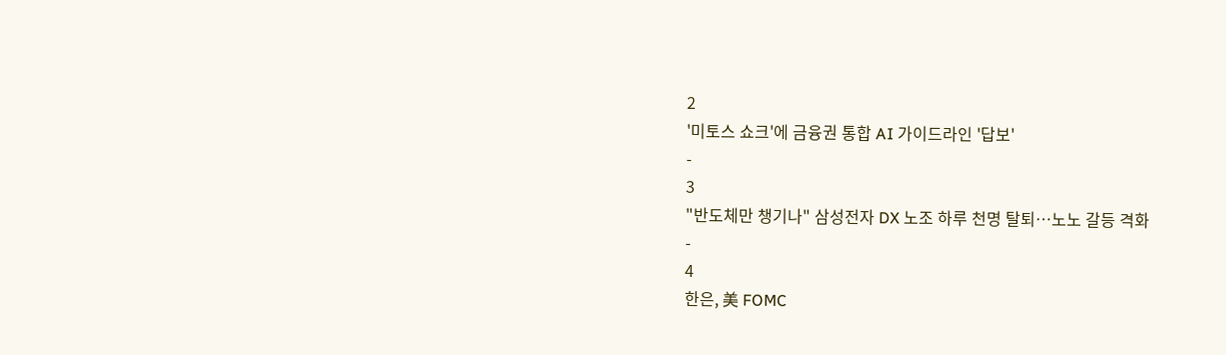2
'미토스 쇼크'에 금융권 통합 AI 가이드라인 '답보'
-
3
"반도체만 챙기나" 삼성전자 DX 노조 하루 천명 탈퇴…노노 갈등 격화
-
4
한은, 美 FOMC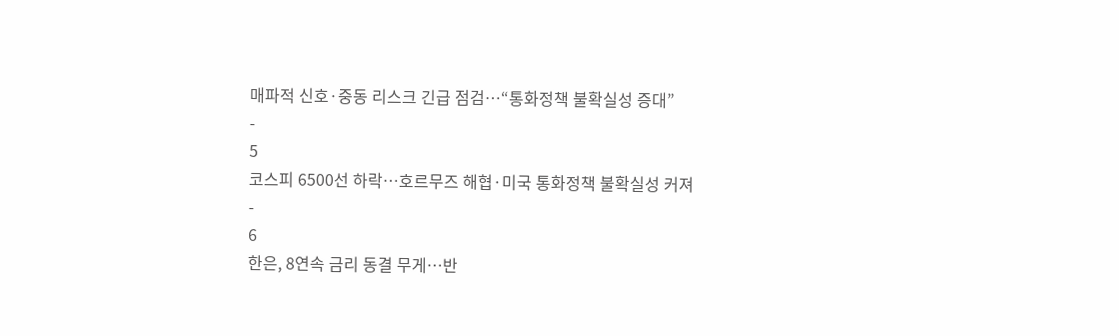매파적 신호·중동 리스크 긴급 점검…“통화정책 불확실성 증대”
-
5
코스피 6500선 하락…호르무즈 해협·미국 통화정책 불확실성 커져
-
6
한은, 8연속 금리 동결 무게…반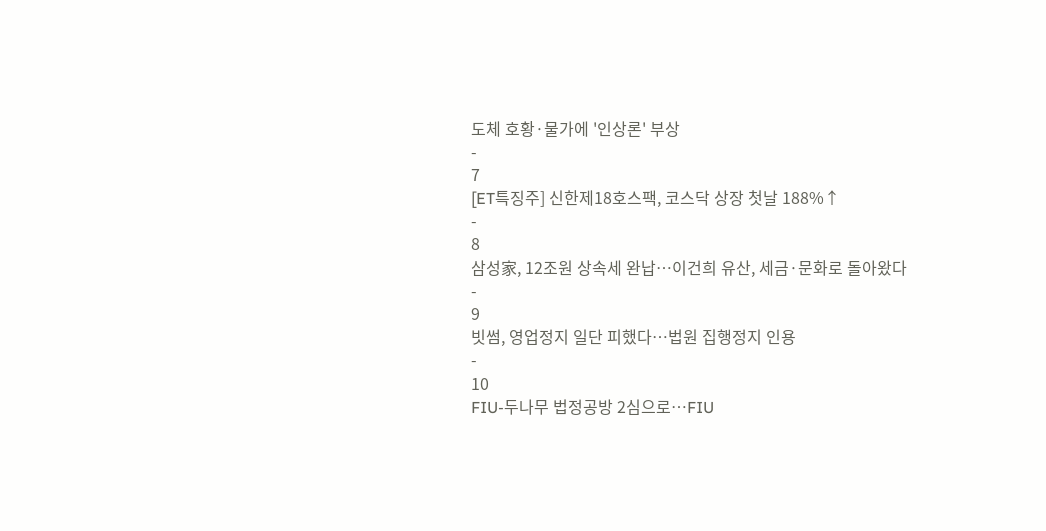도체 호황·물가에 '인상론' 부상
-
7
[ET특징주] 신한제18호스팩, 코스닥 상장 첫날 188%↑
-
8
삼성家, 12조원 상속세 완납…이건희 유산, 세금·문화로 돌아왔다
-
9
빗썸, 영업정지 일단 피했다…법원 집행정지 인용
-
10
FIU-두나무 법정공방 2심으로…FIU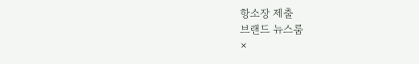항소장 제출
브랜드 뉴스룸
×